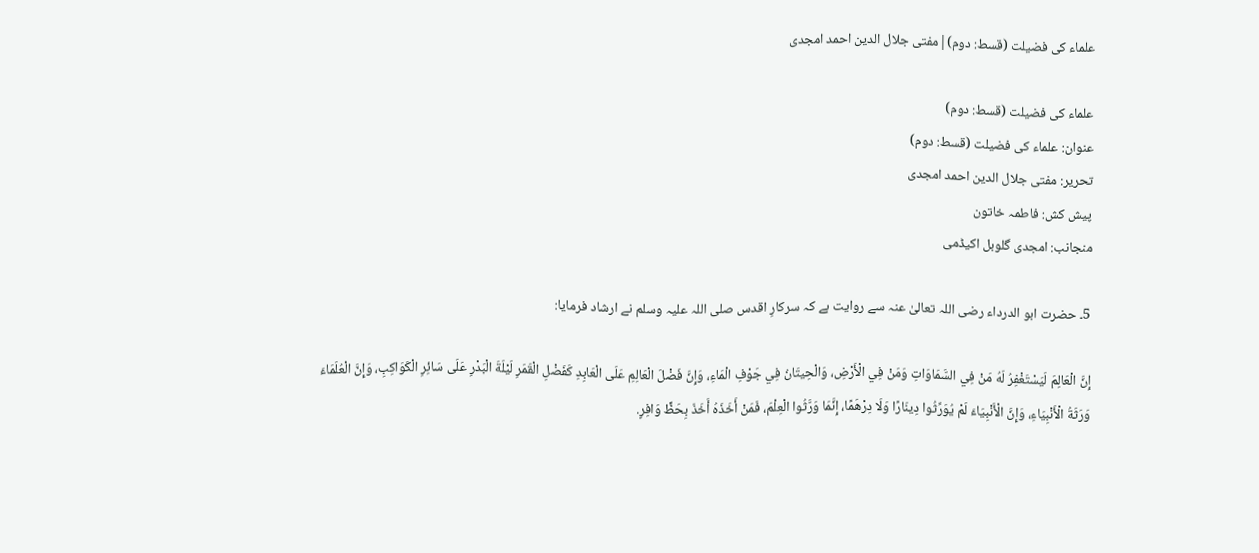علماء کی فضیلت (قسط: دوم)|مفتی جلال الدین احمد امجدی

علماء کی فضیلت (قسط: دوم)
عنوان: علماء کی فضیلت (قسط: دوم)
تحریر: مفتی جلال الدین احمد امجدی
پیش کش: فاطمہ خاتون
منجانب: امجدی گلوبل اکیڈمی

5۔ حضرت ابو الدرداء رضی اللہ تعالیٰ عنہ سے روایت ہے کہ سرکارِ اقدس صلی اللہ علیہ وسلم نے ارشاد فرمایا:

إِنَّ الْعَالِمَ لَيَسْتَغْفِرُ لَهُ مَنْ فِي السَّمَاوَاتِ وَمَنْ فِي الْأَرْضِ، وَالْحِيتَانُ فِي جَوْفِ الْمَاءِ، وَإِنَّ فَضْلَ الْعَالِمِ عَلَى الْعَابِدِ كَفَضْلِ الْقَمَرِ لَيْلَةَ الْبَدْرِ عَلَى سَائِرِ الْكَوَاكِبِ، وَإِنَّ الْعُلَمَاءَ وَرَثَةُ الْأَنْبِيَاءِ، وَإِنَّ الْأَنْبِيَاءَ لَمْ يُوَرِّثُوا دِينَارًا وَلَا دِرْهَمًا، إِنَّمَا وَرَّثُوا الْعِلْمَ، فَمَنْ أَخَذَهُ أَخَذَ بِحَظٍّ وَافِرٍ.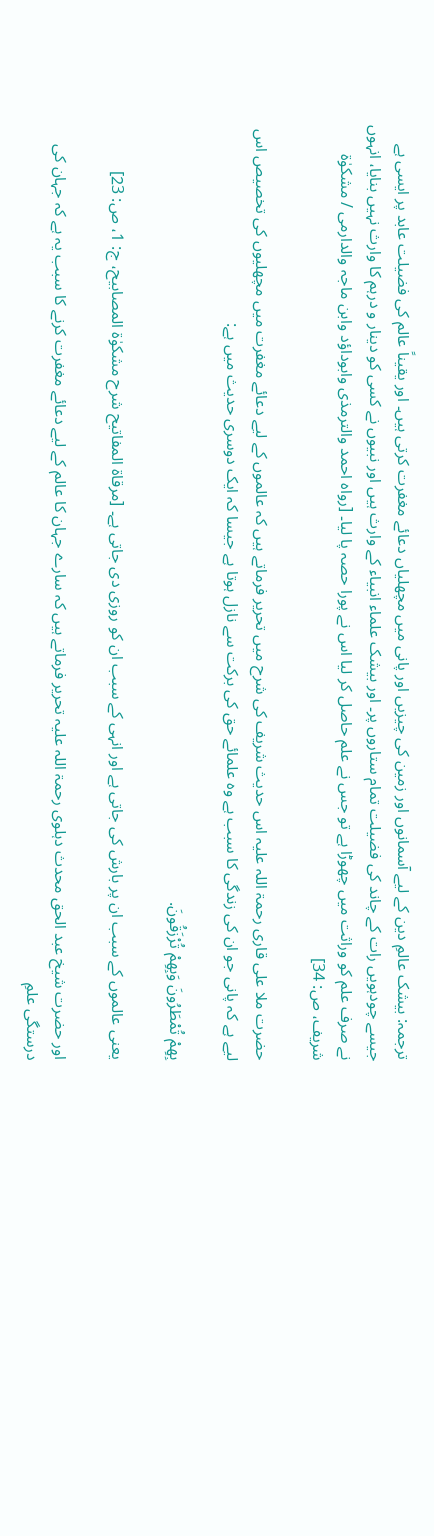ترجمہ: بیشک عالمِ دین کے لیے آسمانوں اور زمین کی چیزیں اور پانی میں مچھلیاں دعائے مغفرت کرتی ہیں۔ اور یقیناً عالم کی فضیلت عابد پر ایسی ہے جیسے چودہویں رات کے چاند کی فضیلت تمام ستاروں پر۔ اور بیشک علماء انبیاء کے وارث ہیں اور نبیوں نے کسی کو دینار و درہم کا وارث نہیں بنایا، انہوں نے صرف علم کو وراثت میں چھوڑا ہے تو جس نے علم حاصل کر لیا اس نے پورا حصہ پا لیا۔ [رواہ احمد والترمذی وابوداؤد وابن ماجہ والدارمی / مشکوٰۃ شریف، ص: 34]

حضرت ملا علی قاری رحمۃ اللہ علیہ اس حدیث شریف کی شرح میں تحریر فرماتے ہیں کہ عالموں کے لیے دعائے مغفرت میں مچھلیوں کی تخصیص اس لیے ہے کہ پانی جو ان کی زندگی کا سبب ہے وہ علمائے حق کی برکت سے نازل ہوتا ہے جیسا کہ ایک دوسری حدیث میں ہے:

بِهِمْ تُمْطَرُونَ وَبِهِمْ تُرْزَقُونَ.

یعنی عالموں کے سبب ان پر بارش کی جاتی ہے اور انہی کے سبب ان کو روزی دی جاتی ہے۔ [مرقاۃ المفاتیح شرح مشکوٰۃ المصابیح، ج: 1، ص: 23]

اور حضرت شیخ عبد الحق محدث دہلوی رحمۃ اللہ علیہ تحریر فرماتے ہیں کہ سارے جہان کا عالم کے لیے دعائے مغفرت کرنے کا سبب یہ ہے کہ جہان کی درستگی علمِ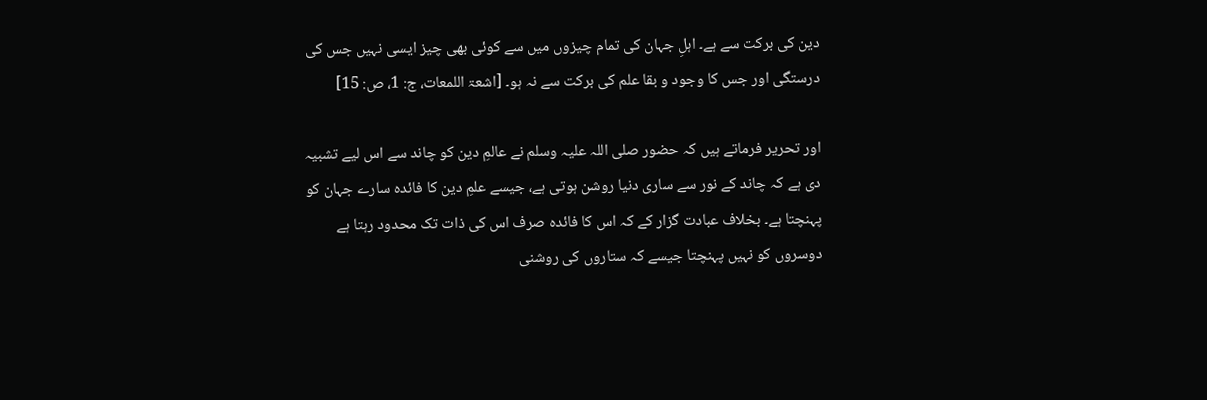دین کی برکت سے ہے۔ اہلِ جہان کی تمام چیزوں میں سے کوئی بھی چیز ایسی نہیں جس کی درستگی اور جس کا وجود و بقا علم کی برکت سے نہ ہو۔ [اشعۃ اللمعات، ج: 1، ص: 15]

اور تحریر فرماتے ہیں کہ حضور صلی اللہ علیہ وسلم نے عالمِ دین کو چاند سے اس لیے تشبیہ دی ہے کہ چاند کے نور سے ساری دنیا روشن ہوتی ہے، جیسے علمِ دین کا فائدہ سارے جہان کو پہنچتا ہے۔ بخلاف عبادت گزار کے کہ اس کا فائدہ صرف اس کی ذات تک محدود رہتا ہے دوسروں کو نہیں پہنچتا جیسے کہ ستاروں کی روشنی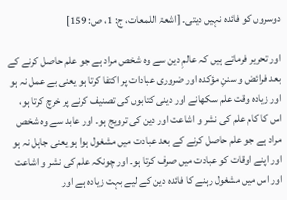دوسروں کو فائدہ نہیں دیتی۔ [اشعۃ اللمعات، ج: 1، ص: 159]

اور تحریر فرماتے ہیں کہ عالمِ دین سے وہ شخص مراد ہے جو علم حاصل کرنے کے بعد فرائض و سننِ مؤکدہ اور ضروری عبادات پر اکتفا کرتا ہو یعنی بے عمل نہ ہو اور زیادہ وقت علم سکھانے اور دینی کتابوں کی تصنیف کرنے پر خرچ کرتا ہو، اس کا کام علم کی نشر و اشاعت اور دین کی ترویج ہو۔ اور عابد سے وہ شخص مراد ہے جو علم حاصل کرنے کے بعد عبادت میں مشغول ہوا ہو یعنی جاہل نہ ہو اور اپنے اوقات کو عبادت میں صرف کرتا ہو۔ اور چونکہ علم کی نشر و اشاعت اور اس میں مشغول رہنے کا فائدہ دین کے لیے بہت زیادہ ہے اور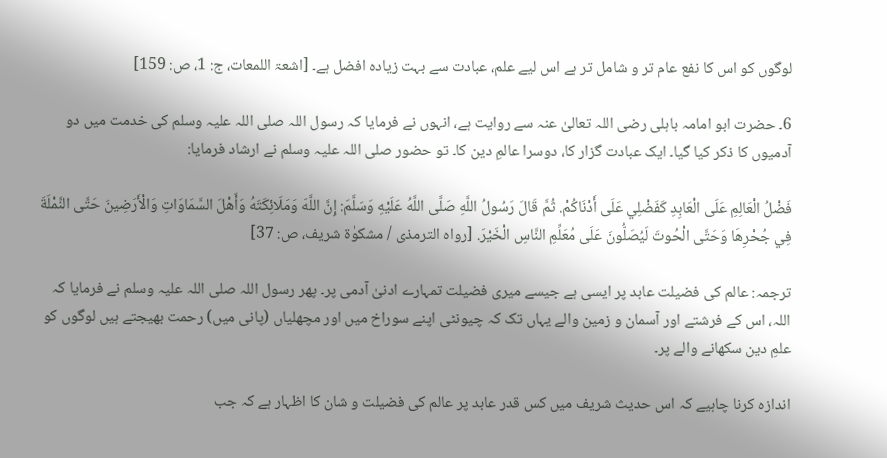لوگوں کو اس کا نفع عام تر و شامل تر ہے اس لیے علم، عبادت سے بہت زیادہ افضل ہے۔ [اشعۃ اللمعات، ج: 1، ص: 159]

6۔ حضرت ابو امامہ باہلی رضی اللہ تعالیٰ عنہ سے روایت ہے، انہوں نے فرمایا کہ رسول اللہ صلی اللہ علیہ وسلم کی خدمت میں دو آدمیوں کا ذکر کیا گیا۔ ایک عبادت گزار کا، دوسرا عالمِ دین کا۔ تو حضور صلی اللہ علیہ وسلم نے ارشاد فرمایا:

فَضْلُ الْعَالِمِ عَلَى الْعَابِدِ كَفَضْلِي عَلَى أَدْنَاكُمْ. ثُمَّ قَالَ رَسُولُ اللَّهِ صَلَّى اللَّهُ عَلَيْهِ وَسَلَّمَ: إِنَّ اللَّهَ وَمَلَائِكَتَهُ وَأَهْلَ السَّمَاوَاتِ وَالْأَرَضِينَ حَتَّى النَّمْلَةَ فِي جُحْرِهَا وَحَتَّى الْحُوتَ لَيُصَلُّونَ عَلَى مُعَلِّمِ النَّاسِ الْخَيْرَ. [رواہ الترمذی / مشکوٰۃ شریف، ص: 37]

ترجمہ: عالم کی فضیلت عابد پر ایسی ہے جیسے میری فضیلت تمہارے ادنیٰ آدمی پر۔ پھر رسول اللہ صلی اللہ علیہ وسلم نے فرمایا کہ اللہ، اس کے فرشتے اور آسمان و زمین والے یہاں تک کہ چیونٹی اپنے سوراخ میں اور مچھلیاں (پانی میں) رحمت بھیجتے ہیں لوگوں کو علمِ دین سکھانے والے پر۔

اندازہ کرنا چاہیے کہ اس حدیث شریف میں کس قدر عابد پر عالم کی فضیلت و شان کا اظہار ہے کہ جب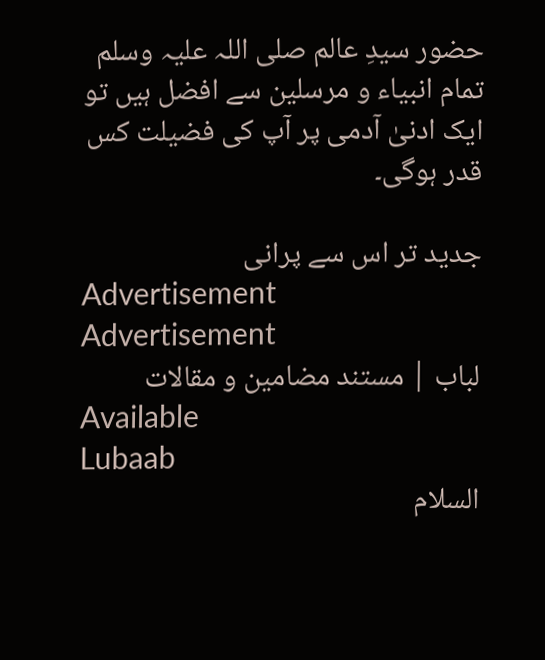حضور سیدِ عالم صلی اللہ علیہ وسلم تمام انبیاء و مرسلین سے افضل ہیں تو ایک ادنیٰ آدمی پر آپ کی فضیلت کس قدر ہوگی۔

جدید تر اس سے پرانی
Advertisement
Advertisement
لباب | مستند مضامین و مقالات
Available
Lubaab
السلام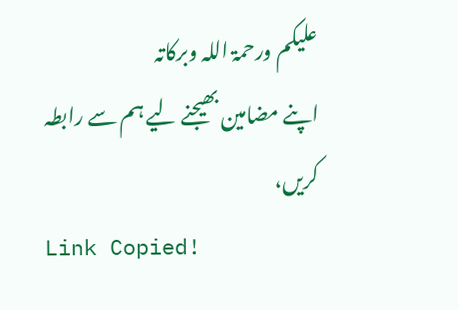علیکم ورحمۃ اللہ وبرکاتہ
اپنے مضامین بھیجنے لیے ہم سے رابطہ کریں،
Link Copied!